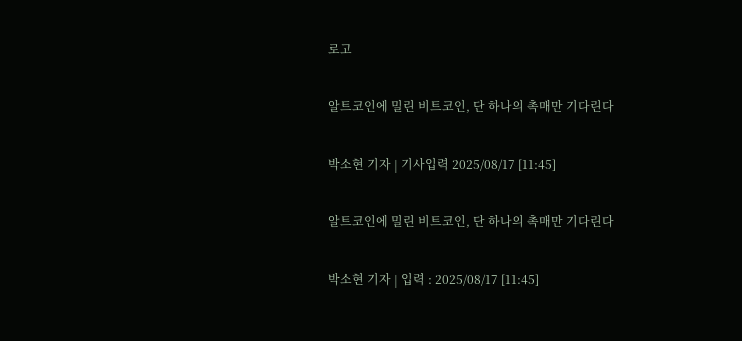로고

알트코인에 밀린 비트코인, 단 하나의 촉매만 기다린다

박소현 기자 | 기사입력 2025/08/17 [11:45]

알트코인에 밀린 비트코인, 단 하나의 촉매만 기다린다

박소현 기자 | 입력 : 2025/08/17 [11:45]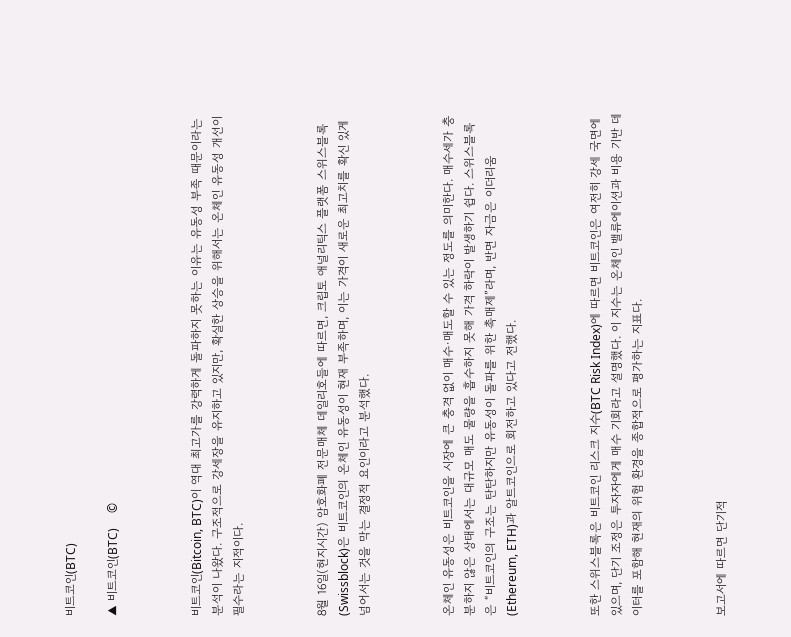비트코인(BTC)

▲ 비트코인(BTC)     ©



비트코인(Bitcoin, BTC)이 역대 최고가를 강력하게 돌파하지 못하는 이유는 유동성 부족 때문이라는 분석이 나왔다. 구조적으로 강세장을 유지하고 있지만, 확실한 상승을 위해서는 온체인 유동성 개선이 필수라는 지적이다.



8월 16일(현지시간) 암호화폐 전문매체 데일리호들에 따르면, 크립토 애널리틱스 플랫폼 스위스블록(Swissblock)은 비트코인의 온체인 유동성이 현재 부족하며, 이는 가격이 새로운 최고치를 확신 있게 넘어서는 것을 막는 결정적 요인이라고 분석했다.



온체인 유동성은 비트코인을 시장에 큰 충격 없이 매수·매도할 수 있는 정도를 의미한다. 매수세가 충분하지 않은 상태에서는 대규모 매도 물량을 흡수하지 못해 가격 하락이 발생하기 쉽다. 스위스블록은 “비트코인의 구조는 탄탄하지만 유동성이 돌파를 위한 촉매제”라며, 반면 자금은 이더리움(Ethereum, ETH)과 알트코인으로 회전하고 있다고 전했다.



또한 스위스블록은 비트코인 리스크 지수(BTC Risk Index)에 따르면 비트코인은 여전히 강세 국면에 있으며, 단기 조정은 투자자에게 매수 기회라고 설명했다. 이 지수는 온체인 밸류에이션과 비용 기반 데이터를 포함해 현재의 위험 환경을 종합적으로 평가하는 지표다.



보고서에 따르면 단기적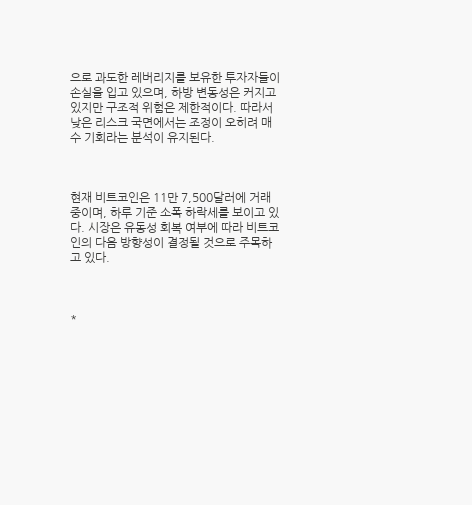으로 과도한 레버리지를 보유한 투자자들이 손실을 입고 있으며, 하방 변동성은 커지고 있지만 구조적 위험은 제한적이다. 따라서 낮은 리스크 국면에서는 조정이 오히려 매수 기회라는 분석이 유지된다.



현재 비트코인은 11만 7,500달러에 거래 중이며, 하루 기준 소폭 하락세를 보이고 있다. 시장은 유동성 회복 여부에 따라 비트코인의 다음 방향성이 결정될 것으로 주목하고 있다.



*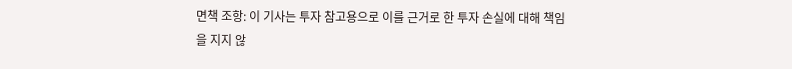면책 조항: 이 기사는 투자 참고용으로 이를 근거로 한 투자 손실에 대해 책임을 지지 않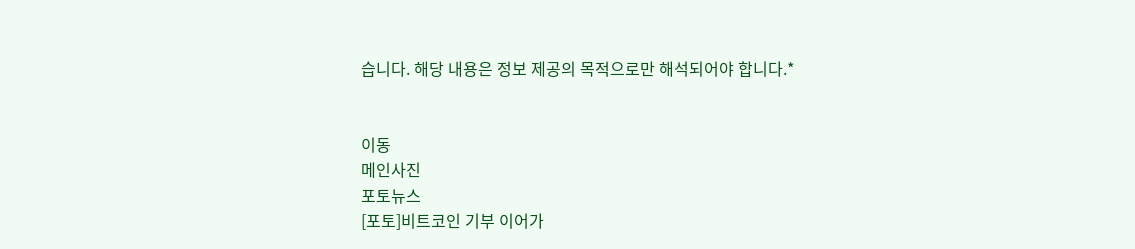습니다. 해당 내용은 정보 제공의 목적으로만 해석되어야 합니다.*


이동
메인사진
포토뉴스
[포토]비트코인 기부 이어가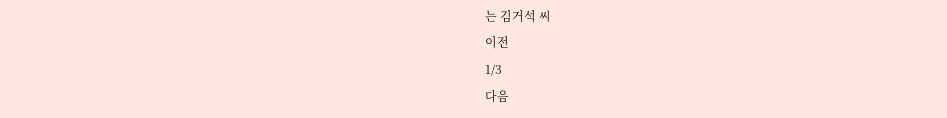는 김거석 씨
이전
1/3
다음